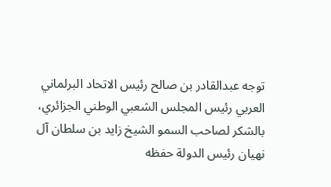توجه عبدالقادر بن صالح رئيس الاتحاد البرلماني العربي رئيس المجلس الشعبي الوطني الجزائري، بالشكر لصاحب السمو الشيخ زايد بن سلطان آل نهيان رئيس الدولة حفظه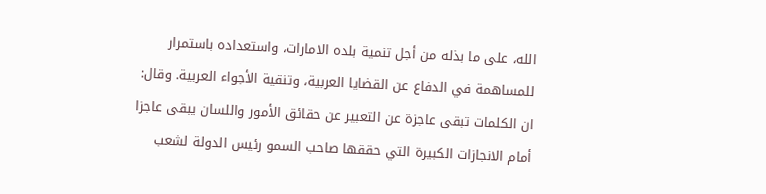الله، على ما بذله من أجل تنمية بلده الامارات، واستعداده باستمرار للمساهمة في الدفاع عن القضايا العربية، وتنقية الأجواء العربية. وقال: ان الكلمات تبقى عاجزة عن التعبير عن حقائق الأمور واللسان يبقى عاجزا أمام الانجازات الكبيرة التي حققها صاحب السمو رئيس الدولة لشعب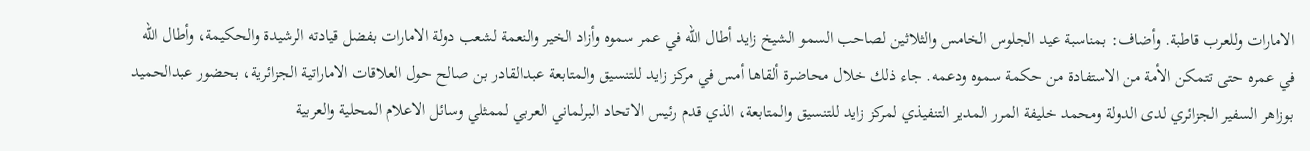الامارات وللعرب قاطبة. وأضاف: بمناسبة عيد الجلوس الخامس والثلاثين لصاحب السمو الشيخ زايد أطال الله في عمر سموه وأزاد الخير والنعمة لشعب دولة الامارات بفضل قيادته الرشيدة والحكيمة، وأطال الله في عمره حتى تتمكن الأمة من الاستفادة من حكمة سموه ودعمه. جاء ذلك خلال محاضرة ألقاها أمس في مركز زايد للتنسيق والمتابعة عبدالقادر بن صالح حول العلاقات الاماراتية الجزائرية، بحضور عبدالحميد بوزاهر السفير الجزائري لدى الدولة ومحمد خليفة المرر المدير التنفيذي لمركز زايد للتنسيق والمتابعة، الذي قدم رئيس الاتحاد البرلماني العربي لممثلي وسائل الاعلام المحلية والعربية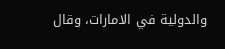والدولية في الامارات، وقال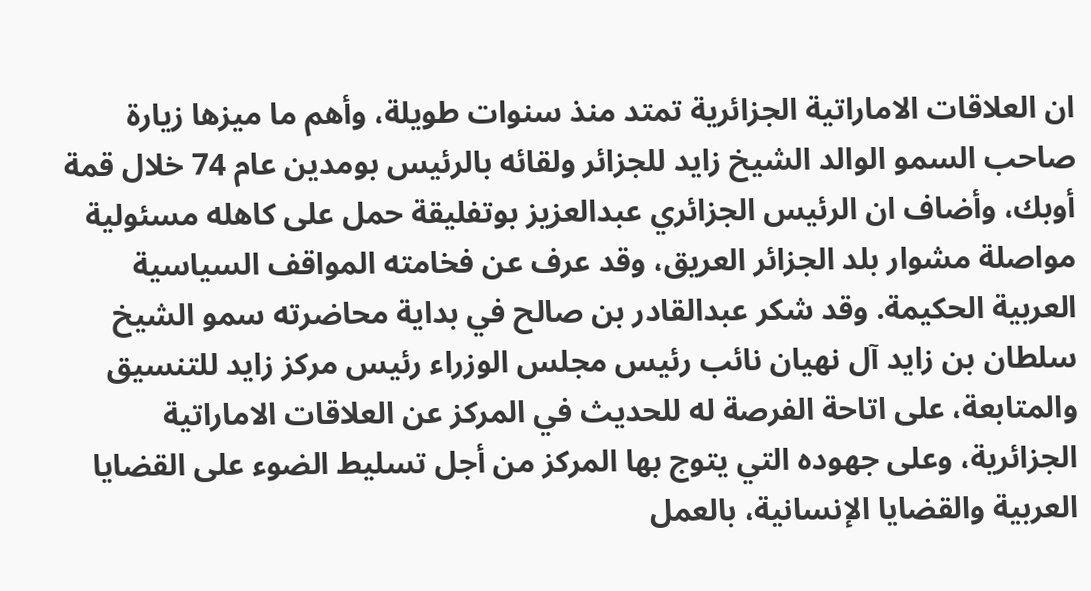ان العلاقات الاماراتية الجزائرية تمتد منذ سنوات طويلة، وأهم ما ميزها زيارة صاحب السمو الوالد الشيخ زايد للجزائر ولقائه بالرئيس بومدين عام 74 خلال قمة أوبك، وأضاف ان الرئيس الجزائري عبدالعزيز بوتفليقة حمل على كاهله مسئولية مواصلة مشوار بلد الجزائر العريق، وقد عرف عن فخامته المواقف السياسية العربية الحكيمة. وقد شكر عبدالقادر بن صالح في بداية محاضرته سمو الشيخ سلطان بن زايد آل نهيان نائب رئيس مجلس الوزراء رئيس مركز زايد للتنسيق والمتابعة، على اتاحة الفرصة له للحديث في المركز عن العلاقات الاماراتية الجزائرية، وعلى جهوده التي يتوج بها المركز من أجل تسليط الضوء على القضايا العربية والقضايا الإنسانية، بالعمل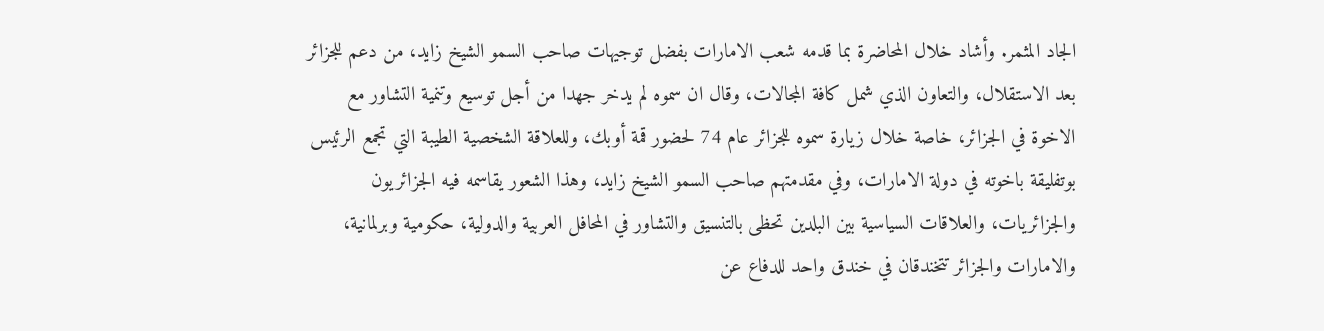الجاد المثمر. وأشاد خلال المحاضرة بما قدمه شعب الامارات بفضل توجيهات صاحب السمو الشيخ زايد، من دعم للجزائر بعد الاستقلال، والتعاون الذي شمل كافة المجالات، وقال ان سموه لم يدخر جهدا من أجل توسيع وتنمية التشاور مع الاخوة في الجزائر، خاصة خلال زيارة سموه للجزائر عام 74 لحضور قمة أوبك، وللعلاقة الشخصية الطيبة التي تجمع الرئيس بوتفليقة باخوته في دولة الامارات، وفي مقدمتهم صاحب السمو الشيخ زايد، وهذا الشعور يقاسمه فيه الجزائريون والجزائريات، والعلاقات السياسية بين البلدين تحظى بالتنسيق والتشاور في المحافل العربية والدولية، حكومية وبرلمانية، والامارات والجزائر تتخندقان في خندق واحد للدفاع عن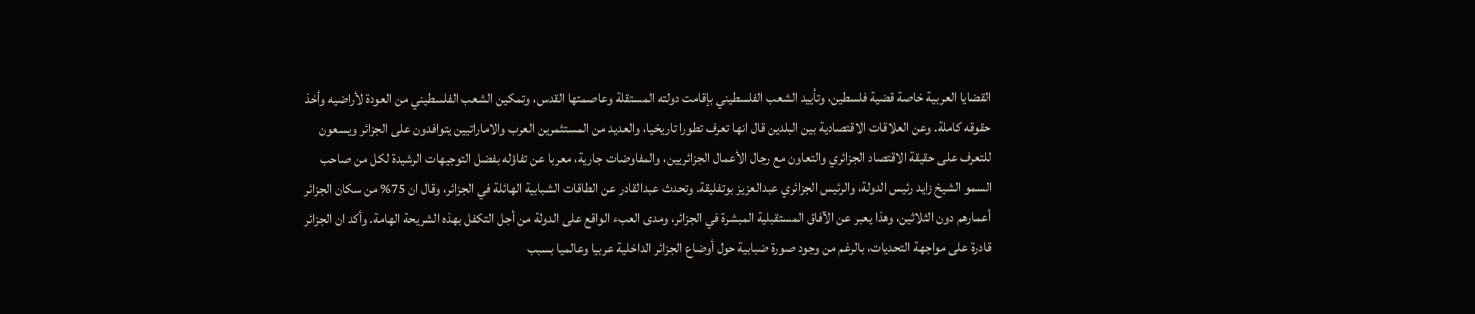القضايا العربية خاصة قضية فلسطين، وتأييد الشعب الفلسطيني بإقامت دولته المستقلة وعاصمتها القدس، وتمكين الشعب الفلسطيني من العودة لأراضيه وأخذ حقوقه كاملة. وعن العلاقات الاقتصادية بين البلدين قال انها تعرف تطورا تاريخيا، والعديد من المستثمرين العرب والاماراتيين يتوافدون على الجزائر ويسعون للتعرف على حقيقة الاقتصاد الجزائري والتعاون مع رجال الأعمال الجزائريين، والمفاوضات جارية، معربا عن تفاؤله بفضل التوجيهات الرشيدة لكل من صاحب السمو الشيخ زايد رئيس الدولة، والرئيس الجزائري عبدالعزيز بوتفليقة. وتحدث عبدالقادر عن الطاقات الشبابية الهائلة في الجزائر، وقال ان 75% من سكان الجزائر أعمارهم دون الثلاثين، وهذا يعبر عن الآفاق المستقبلية المبشرة في الجزائر، ومدى العبء الواقع على الدولة من أجل التكفل بهذه الشريحة الهامة. وأكد ان الجزائر قادرة على مواجهة التحديات، بالرغم من وجود صورة ضبابية حول أوضاع الجزائر الداخلية عربيا وعالميا بسبب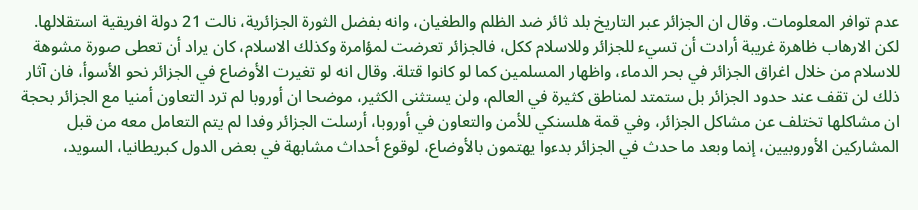عدم توافر المعلومات. وقال ان الجزائر عبر التاريخ بلد ثائر ضد الظلم والطغيان، وانه بفضل الثورة الجزائرية، نالت 21 دولة افريقية استقلالها. لكن الارهاب ظاهرة غريبة أرادت أن تسيء للجزائر وللاسلام ككل، فالجزائر تعرضت لمؤامرة وكذلك الاسلام، كان يراد أن تعطى صورة مشوهة للاسلام من خلال اغراق الجزائر في بحر الدماء، واظهار المسلمين كما لو كانوا قتلة. وقال انه لو تغيرت الأوضاع في الجزائر نحو الأسوأ، فان آثار ذلك لن تقف عند حدود الجزائر بل ستمتد لمناطق كثيرة في العالم، ولن يستثنى الكثير، موضحا ان أوروبا لم ترد التعاون أمنيا مع الجزائر بحجة ان مشاكلها تختلف عن مشاكل الجزائر، وفي قمة هلسنكي للأمن والتعاون في أوروبا، أرسلت الجزائر وفدا لم يتم التعامل معه من قبل المشاركين الأوروبيين، إنما وبعد ما حدث في الجزائر بدءوا يهتمون بالأوضاع، لوقوع أحداث مشابهة في بعض الدول كبريطانيا، السويد،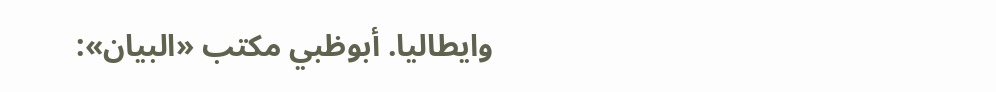وايطاليا. أبوظبي مكتب «البيان»: